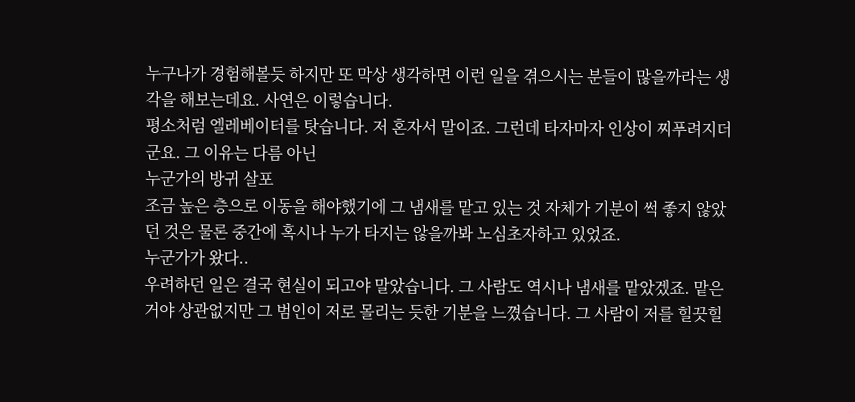누구나가 경험해볼듯 하지만 또 막상 생각하면 이런 일을 겪으시는 분들이 많을까라는 생각을 해보는데요. 사연은 이렇습니다.
평소처럼 엘레베이터를 탓습니다. 저 혼자서 말이죠. 그런데 타자마자 인상이 찌푸려지더군요. 그 이유는 다름 아닌
누군가의 방귀 살포
조금 높은 층으로 이동을 해야했기에 그 냄새를 맡고 있는 것 자체가 기분이 썩 좋지 않았던 것은 물론 중간에 혹시나 누가 타지는 않을까봐 노심초자하고 있었죠.
누군가가 왔다..
우려하던 일은 결국 현실이 되고야 말았습니다. 그 사람도 역시나 냄새를 맡았겠죠. 맡은거야 상관없지만 그 범인이 저로 몰리는 듯한 기분을 느꼈습니다. 그 사람이 저를 힐끗힐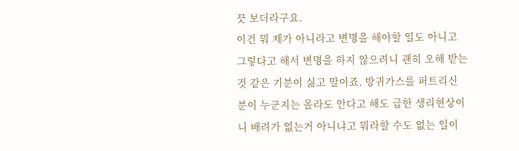끗 보더라구요.
이건 뭐 제가 아니라고 변명을 해야할 일도 아니고 그렇다고 해서 변명을 하지 않으려니 괜히 오해 받는것 같은 기분이 싫고 말이죠. 방귀가스를 퍼트리신 분이 누군지는 몰라도 안다고 해도 급한 생리현상이니 배려가 없는거 아니냐고 뭐라할 수도 없는 일이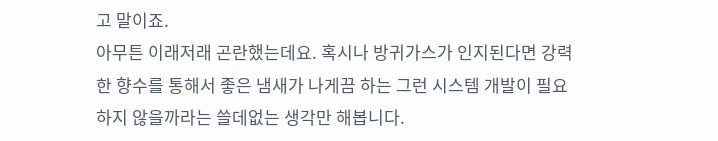고 말이죠.
아무튼 이래저래 곤란했는데요. 혹시나 방귀가스가 인지된다면 강력한 향수를 통해서 좋은 냄새가 나게끔 하는 그런 시스템 개발이 필요하지 않을까라는 쓸데없는 생각만 해봅니다.